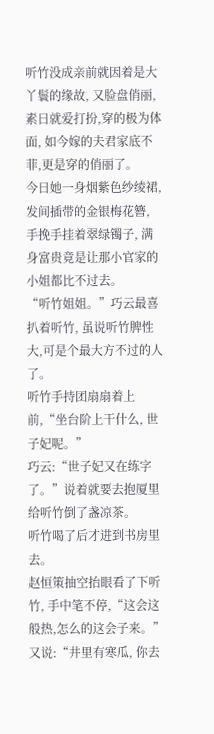听竹没成亲前就因着是大丫鬟的缘故, 又脸盘俏丽,素日就爱打扮,穿的极为体面, 如今嫁的夫君家底不菲,更是穿的俏丽了。
今日她一身烟紫色纱绫裙,发间插带的金银梅花簪, 手挽手挂着翠绿镯子, 满身富贵竟是让那小官家的小姐都比不过去。
“听竹姐姐。”巧云最喜扒着听竹, 虽说听竹脾性大,可是个最大方不过的人了。
听竹手持团扇扇着上前,“坐台阶上干什么, 世子妃呢。”
巧云:“世子妃又在练字了。”说着就要去抱厦里给听竹倒了盏凉茶。
听竹喝了后才进到书房里去。
赵恒策抽空抬眼看了下听竹, 手中笔不停,“这会这般热,怎么的这会子来。”又说:“井里有寒瓜, 你去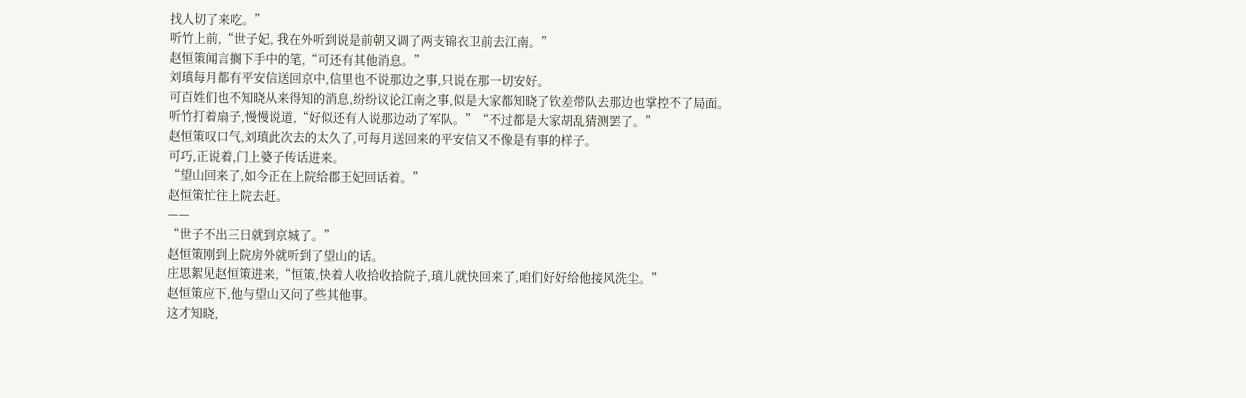找人切了来吃。”
听竹上前,“世子妃, 我在外听到说是前朝又调了两支锦衣卫前去江南。”
赵恒策闻言搁下手中的笔,“可还有其他消息。”
刘瑱每月都有平安信送回京中,信里也不说那边之事,只说在那一切安好。
可百姓们也不知晓从来得知的消息,纷纷议论江南之事,似是大家都知晓了钦差带队去那边也掌控不了局面。
听竹打着扇子,慢慢说道,“好似还有人说那边动了军队。”“不过都是大家胡乱猜测罢了。”
赵恒策叹口气,刘瑱此次去的太久了,可每月送回来的平安信又不像是有事的样子。
可巧,正说着,门上婆子传话进来。
“望山回来了,如今正在上院给郡王妃回话着。”
赵恒策忙往上院去赶。
——
“世子不出三日就到京城了。”
赵恒策刚到上院房外就听到了望山的话。
庄思絮见赵恒策进来,“恒策,快着人收拾收拾院子,瑱儿就快回来了,咱们好好给他接风洗尘。”
赵恒策应下,他与望山又问了些其他事。
这才知晓,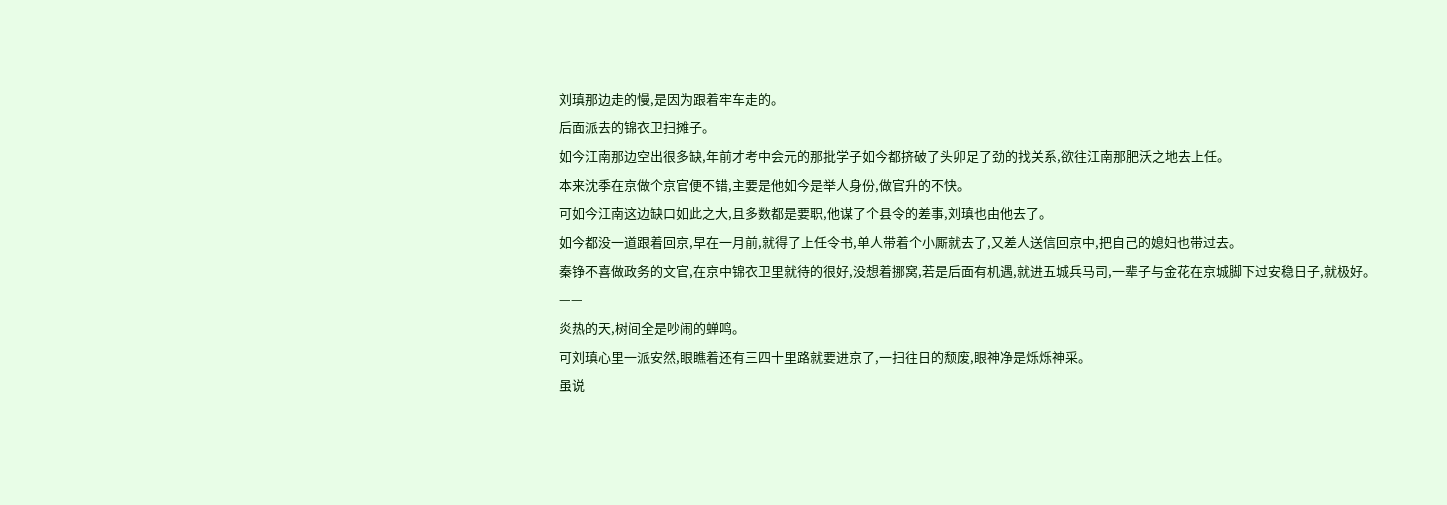刘瑱那边走的慢,是因为跟着牢车走的。
后面派去的锦衣卫扫摊子。
如今江南那边空出很多缺,年前才考中会元的那批学子如今都挤破了头卯足了劲的找关系,欲往江南那肥沃之地去上任。
本来沈季在京做个京官便不错,主要是他如今是举人身份,做官升的不快。
可如今江南这边缺口如此之大,且多数都是要职,他谋了个县令的差事,刘瑱也由他去了。
如今都没一道跟着回京,早在一月前,就得了上任令书,单人带着个小厮就去了,又差人送信回京中,把自己的媳妇也带过去。
秦铮不喜做政务的文官,在京中锦衣卫里就待的很好,没想着挪窝,若是后面有机遇,就进五城兵马司,一辈子与金花在京城脚下过安稳日子,就极好。
——
炎热的天,树间全是吵闹的蝉鸣。
可刘瑱心里一派安然,眼瞧着还有三四十里路就要进京了,一扫往日的颓废,眼神净是烁烁神采。
虽说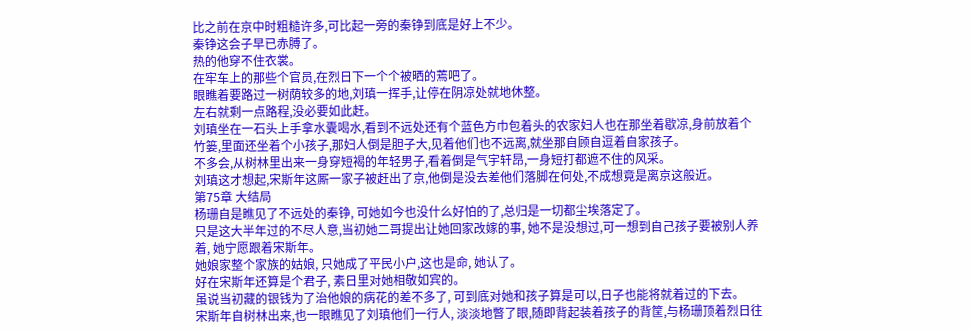比之前在京中时粗糙许多,可比起一旁的秦铮到底是好上不少。
秦铮这会子早已赤膊了。
热的他穿不住衣裳。
在牢车上的那些个官员,在烈日下一个个被晒的蔫吧了。
眼瞧着要路过一树荫较多的地,刘瑱一挥手,让停在阴凉处就地休整。
左右就剩一点路程,没必要如此赶。
刘瑱坐在一石头上手拿水囊喝水,看到不远处还有个蓝色方巾包着头的农家妇人也在那坐着歇凉,身前放着个竹篓,里面还坐着个小孩子,那妇人倒是胆子大,见着他们也不远离,就坐那自顾自逗着自家孩子。
不多会,从树林里出来一身穿短褐的年轻男子,看着倒是气宇轩昂,一身短打都遮不住的风采。
刘瑱这才想起,宋斯年这厮一家子被赶出了京,他倒是没去差他们落脚在何处,不成想竟是离京这般近。
第75章 大结局
杨珊自是瞧见了不远处的秦铮, 可她如今也没什么好怕的了,总归是一切都尘埃落定了。
只是这大半年过的不尽人意,当初她二哥提出让她回家改嫁的事, 她不是没想过,可一想到自己孩子要被别人养着, 她宁愿跟着宋斯年。
她娘家整个家族的姑娘, 只她成了平民小户,这也是命, 她认了。
好在宋斯年还算是个君子, 素日里对她相敬如宾的。
虽说当初藏的银钱为了治他娘的病花的差不多了, 可到底对她和孩子算是可以,日子也能将就着过的下去。
宋斯年自树林出来,也一眼瞧见了刘瑱他们一行人, 淡淡地瞥了眼,随即背起装着孩子的背筐,与杨珊顶着烈日往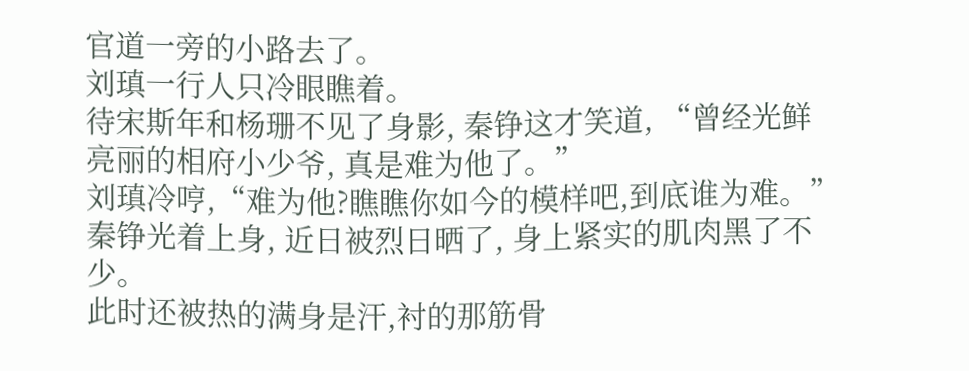官道一旁的小路去了。
刘瑱一行人只冷眼瞧着。
待宋斯年和杨珊不见了身影, 秦铮这才笑道, “曾经光鲜亮丽的相府小少爷, 真是难为他了。”
刘瑱冷哼,“难为他?瞧瞧你如今的模样吧,到底谁为难。”
秦铮光着上身, 近日被烈日晒了, 身上紧实的肌肉黑了不少。
此时还被热的满身是汗,衬的那筋骨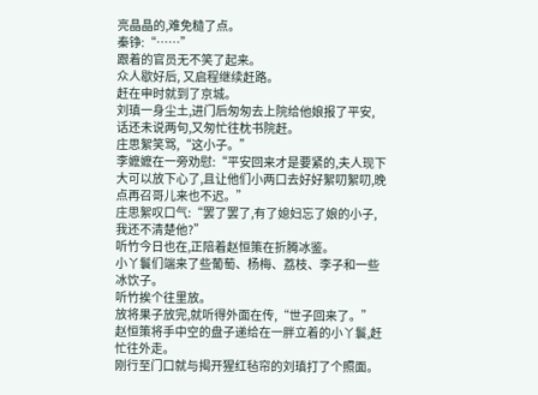亮晶晶的,难免糙了点。
秦铮:“……”
跟着的官员无不笑了起来。
众人歇好后, 又启程继续赶路。
赶在申时就到了京城。
刘瑱一身尘土,进门后匆匆去上院给他娘报了平安, 话还未说两句,又匆忙往枕书院赶。
庄思絮笑骂,“这小子。”
李嬷嬷在一旁劝慰:“平安回来才是要紧的,夫人现下大可以放下心了,且让他们小两口去好好絮叨絮叨,晚点再召哥儿来也不迟。”
庄思絮叹口气:“罢了罢了,有了媳妇忘了娘的小子,我还不清楚他?”
听竹今日也在,正陪着赵恒策在折腾冰鉴。
小丫鬟们端来了些葡萄、杨梅、荔枝、李子和一些冰饮子。
听竹挨个往里放。
放将果子放完,就听得外面在传,“世子回来了。”
赵恒策将手中空的盘子递给在一胖立着的小丫鬟,赶忙往外走。
刚行至门口就与揭开猩红毡帘的刘瑱打了个照面。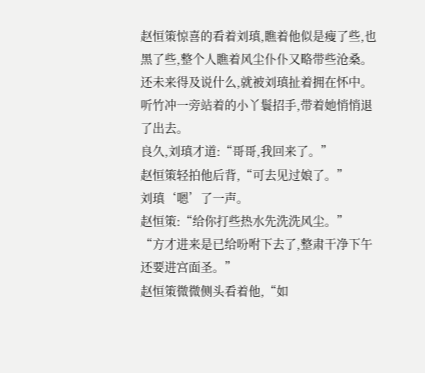赵恒策惊喜的看着刘瑱,瞧着他似是瘦了些,也黑了些,整个人瞧着风尘仆仆又略带些沧桑。
还未来得及说什么,就被刘瑱扯着拥在怀中。
听竹冲一旁站着的小丫鬟招手,带着她悄悄退了出去。
良久,刘瑱才道:“哥哥,我回来了。”
赵恒策轻拍他后背,“可去见过娘了。”
刘瑱‘嗯’了一声。
赵恒策:“给你打些热水先洗洗风尘。”
“方才进来是已给吩咐下去了,整肃干净下午还要进宫面圣。”
赵恒策微微侧头看着他,“如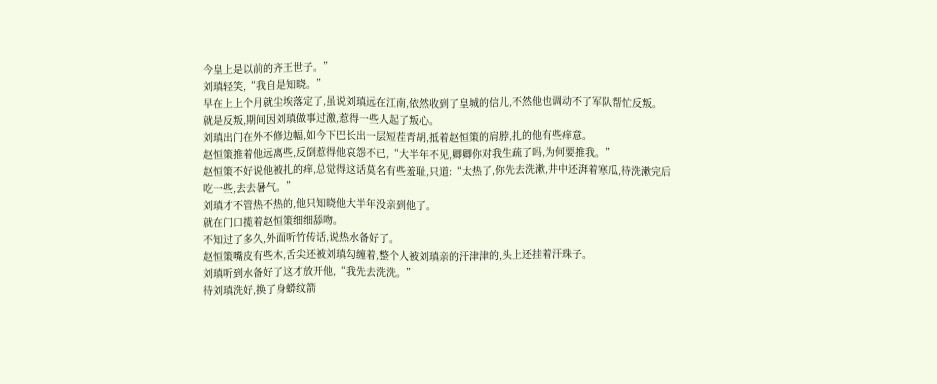今皇上是以前的齐王世子。”
刘瑱轻笑,“我自是知晓。”
早在上上个月就尘埃落定了,虽说刘瑱远在江南,依然收到了皇城的信儿,不然他也调动不了军队帮忙反叛。
就是反叛,期间因刘瑱做事过激,惹得一些人起了叛心。
刘瑱出门在外不修边幅,如今下巴长出一层短茬青胡,抵着赵恒策的肩脖,扎的他有些痒意。
赵恒策推着他远离些,反倒惹得他哀怨不已,“大半年不见,卿卿你对我生疏了吗,为何要推我。”
赵恒策不好说他被扎的痒,总觉得这话莫名有些羞耻,只道:“太热了,你先去洗漱,井中还湃着寒瓜,待洗漱完后吃一些,去去暑气。”
刘瑱才不管热不热的,他只知晓他大半年没亲到他了。
就在门口揽着赵恒策细细舔吻。
不知过了多久,外面听竹传话,说热水备好了。
赵恒策嘴皮有些木,舌尖还被刘瑱勾缠着,整个人被刘瑱亲的汗津津的,头上还挂着汗珠子。
刘瑱听到水备好了这才放开他,“我先去洗洗。”
待刘瑱洗好,换了身蟒纹箭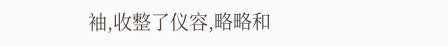袖,收整了仪容,略略和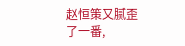赵恒策又腻歪了一番,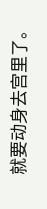就要动身去宫里了。